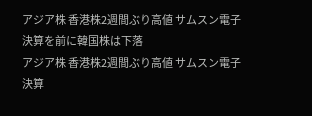アジア株 香港株2週間ぶり高値 サムスン電子決算を前に韓国株は下落
アジア株 香港株2週間ぶり高値 サムスン電子決算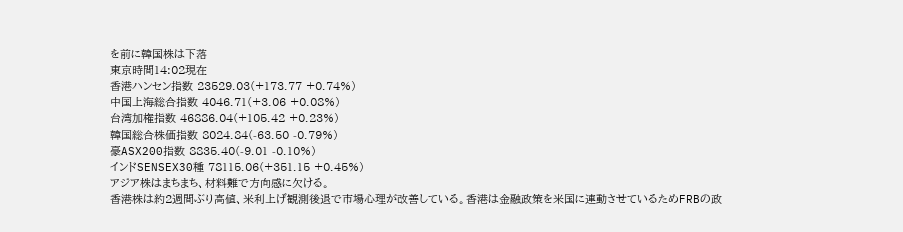を前に韓国株は下落
東京時間14:02現在
香港ハンセン指数 23529.03(+173.77 +0.74%)
中国上海総合指数 4046.71(+3.06 +0.08%)
台湾加権指数 46886.04(+105.42 +0.23%)
韓国総合株価指数 8024.84(-63.50 -0.79%)
豪ASX200指数 8835.40(-9.01 -0.10%)
インドSENSEX30種 78115.06(+351.15 +0.45%)
アジア株はまちまち、材料難で方向感に欠ける。
香港株は約2週間ぶり高値、米利上げ観測後退で市場心理が改善している。香港は金融政策を米国に連動させているためFRBの政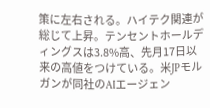策に左右される。ハイテク関連が総じて上昇。テンセントホールディングスは3.8%高、先月17日以来の高値をつけている。米JPモルガンが同社のAIエージェン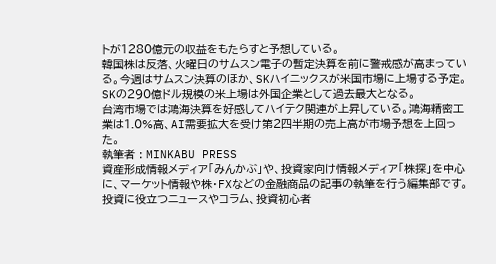トが1280億元の収益をもたらすと予想している。
韓国株は反落、火曜日のサムスン電子の暫定決算を前に警戒感が高まっている。今週はサムスン決算のほか、SKハイニックスが米国市場に上場する予定。SKの290億ドル規模の米上場は外国企業として過去最大となる。
台湾市場では鴻海決算を好感してハイテク関連が上昇している。鴻海精密工業は1.0%高、AI需要拡大を受け第2四半期の売上高が市場予想を上回った。
執筆者 : MINKABU PRESS
資産形成情報メディア「みんかぶ」や、投資家向け情報メディア「株探」を中心に、マーケット情報や株・FXなどの金融商品の記事の執筆を行う編集部です。 投資に役立つニュースやコラム、投資初心者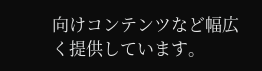向けコンテンツなど幅広く提供しています。